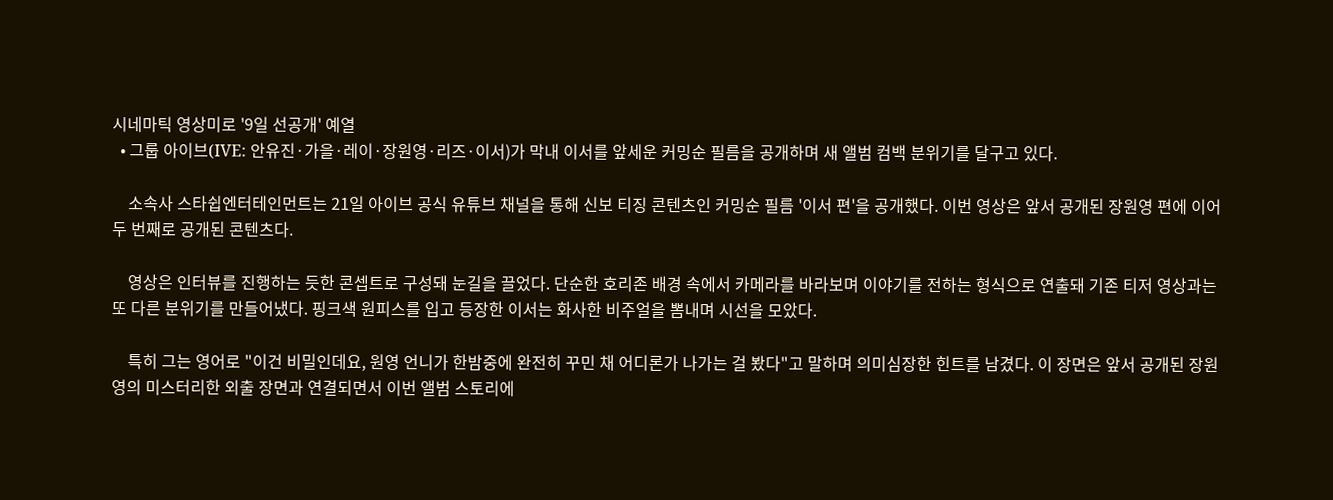시네마틱 영상미로 '9일 선공개' 예열
  • 그룹 아이브(IVE: 안유진·가을·레이·장원영·리즈·이서)가 막내 이서를 앞세운 커밍순 필름을 공개하며 새 앨범 컴백 분위기를 달구고 있다.

    소속사 스타쉽엔터테인먼트는 21일 아이브 공식 유튜브 채널을 통해 신보 티징 콘텐츠인 커밍순 필름 '이서 편'을 공개했다. 이번 영상은 앞서 공개된 장원영 편에 이어 두 번째로 공개된 콘텐츠다.

    영상은 인터뷰를 진행하는 듯한 콘셉트로 구성돼 눈길을 끌었다. 단순한 호리존 배경 속에서 카메라를 바라보며 이야기를 전하는 형식으로 연출돼 기존 티저 영상과는 또 다른 분위기를 만들어냈다. 핑크색 원피스를 입고 등장한 이서는 화사한 비주얼을 뽐내며 시선을 모았다.

    특히 그는 영어로 "이건 비밀인데요, 원영 언니가 한밤중에 완전히 꾸민 채 어디론가 나가는 걸 봤다"고 말하며 의미심장한 힌트를 남겼다. 이 장면은 앞서 공개된 장원영의 미스터리한 외출 장면과 연결되면서 이번 앨범 스토리에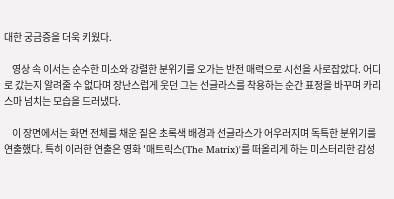대한 궁금증을 더욱 키웠다.

    영상 속 이서는 순수한 미소와 강렬한 분위기를 오가는 반전 매력으로 시선을 사로잡았다. 어디로 갔는지 알려줄 수 없다며 장난스럽게 웃던 그는 선글라스를 착용하는 순간 표정을 바꾸며 카리스마 넘치는 모습을 드러냈다.

    이 장면에서는 화면 전체를 채운 짙은 초록색 배경과 선글라스가 어우러지며 독특한 분위기를 연출했다. 특히 이러한 연출은 영화 '매트릭스(The Matrix)'를 떠올리게 하는 미스터리한 감성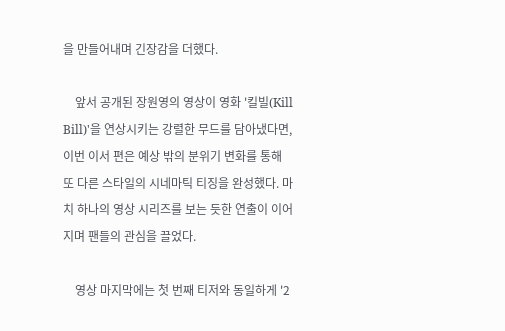을 만들어내며 긴장감을 더했다.

    앞서 공개된 장원영의 영상이 영화 '킬빌(Kill Bill)'을 연상시키는 강렬한 무드를 담아냈다면, 이번 이서 편은 예상 밖의 분위기 변화를 통해 또 다른 스타일의 시네마틱 티징을 완성했다. 마치 하나의 영상 시리즈를 보는 듯한 연출이 이어지며 팬들의 관심을 끌었다.

    영상 마지막에는 첫 번째 티저와 동일하게 '2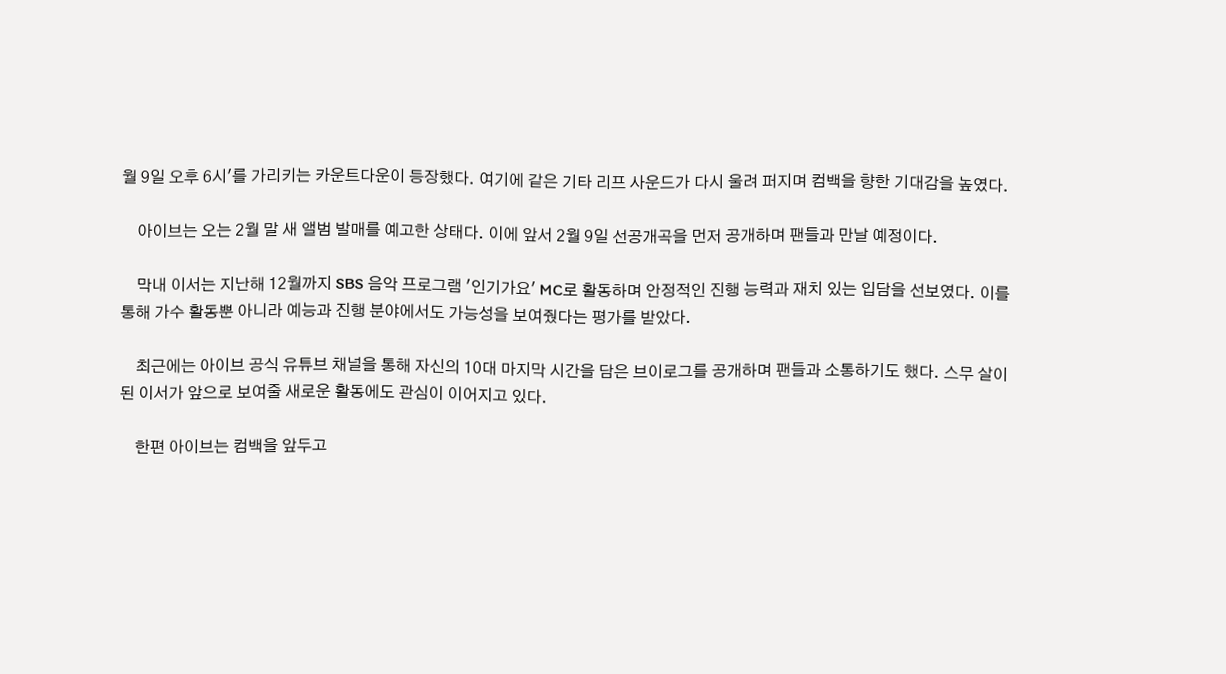월 9일 오후 6시'를 가리키는 카운트다운이 등장했다. 여기에 같은 기타 리프 사운드가 다시 울려 퍼지며 컴백을 향한 기대감을 높였다.

    아이브는 오는 2월 말 새 앨범 발매를 예고한 상태다. 이에 앞서 2월 9일 선공개곡을 먼저 공개하며 팬들과 만날 예정이다.

    막내 이서는 지난해 12월까지 SBS 음악 프로그램 '인기가요' MC로 활동하며 안정적인 진행 능력과 재치 있는 입담을 선보였다. 이를 통해 가수 활동뿐 아니라 예능과 진행 분야에서도 가능성을 보여줬다는 평가를 받았다.

    최근에는 아이브 공식 유튜브 채널을 통해 자신의 10대 마지막 시간을 담은 브이로그를 공개하며 팬들과 소통하기도 했다. 스무 살이 된 이서가 앞으로 보여줄 새로운 활동에도 관심이 이어지고 있다.

    한편 아이브는 컴백을 앞두고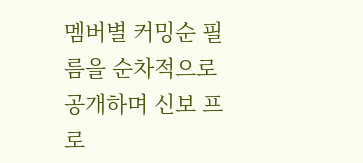멤버별 커밍순 필름을 순차적으로 공개하며 신보 프로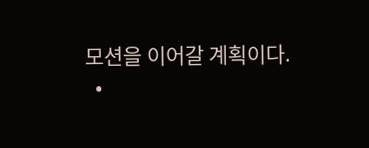모션을 이어갈 계획이다.
  •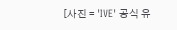[사진 = 'IVE' 공식 유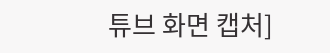튜브 화면 캡처]